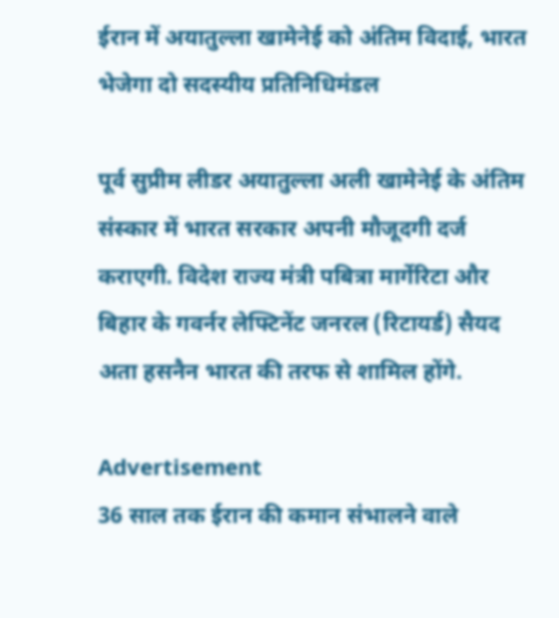ईरान में अयातुल्ला खामेनेई को अंतिम विदाई, भारत भेजेगा दो सदस्यीय प्रतिनिधिमंडल

पूर्व सुप्रीम लीडर अयातुल्ला अली खामेनेई के अंतिम संस्कार में भारत सरकार अपनी मौजूदगी दर्ज कराएगी. विदेश राज्य मंत्री पबित्रा मार्गेरिटा और बिहार के गवर्नर लेफ्टिनेंट जनरल (रिटायर्ड) सैयद अता हसनैन भारत की तरफ से शामिल होंगे.

Advertisement
36 साल तक ईरान की कमान संभालने वाले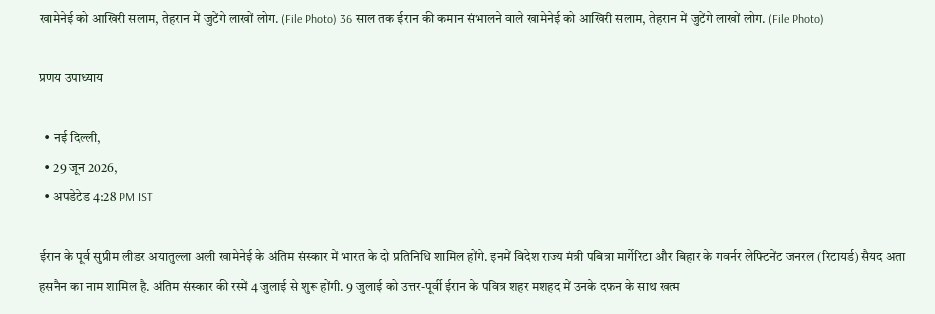खामेनेई को आखिरी सलाम, तेहरान में जुटेंगे लाखों लोग. (File Photo) 36 साल तक ईरान की कमान संभालने वाले खामेनेई को आखिरी सलाम, तेहरान में जुटेंगे लाखों लोग. (File Photo)

प्रणय उपाध्याय

  • नई दिल्ली,
  • 29 जून 2026,
  • अपडेटेड 4:28 PM IST

ईरान के पूर्व सुप्रीम लीडर अयातुल्ला अली खामेनेई के अंतिम संस्कार में भारत के दो प्रतिनिधि शामिल होंगे. इनमें विदेश राज्य मंत्री पबित्रा मार्गेरिटा और बिहार के गवर्नर लेफ्टिनेंट जनरल (रिटायर्ड) सैयद अता हसनैन का नाम शामिल है. अंतिम संस्कार की रस्में 4 जुलाई से शुरू होंगी. 9 जुलाई को उत्तर-पूर्वी ईरान के पवित्र शहर मशहद में उनके दफन के साथ खत्म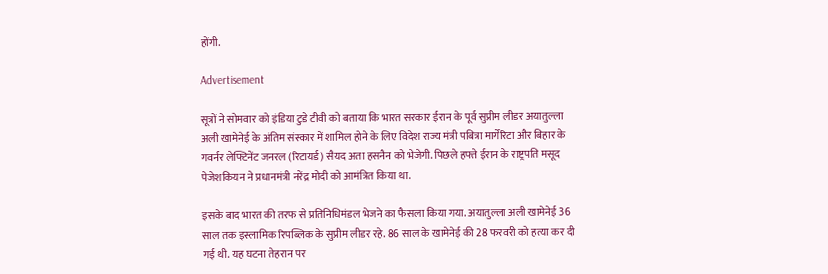होंगी.

Advertisement

सूत्रों ने सोमवार को इंडिया टुडे टीवी को बताया कि भारत सरकार ईरान के पूर्व सुप्रीम लीडर अयातुल्ला अली खामेनेई के अंतिम संस्कार में शामिल होने के लिए विदेश राज्य मंत्री पबित्रा मार्गेरिटा और बिहार के गवर्नर लेफ्टिनेंट जनरल (रिटायर्ड) सैयद अता हसनैन को भेजेगी. पिछले हफ्ते ईरान के राष्ट्रपति मसूद पेजेशकियन ने प्रधानमंत्री नरेंद्र मोदी को आमंत्रित किया था.

इसके बाद भारत की तरफ से प्रतिनिधिमंडल भेजने का फैसला किया गया. अयातुल्ला अली खामेनेई 36 साल तक इस्लामिक रिपब्लिक के सुप्रीम लीडर रहे. 86 साल के खामेनेई की 28 फरवरी को हत्या कर दी गई थी. यह घटना तेहरान पर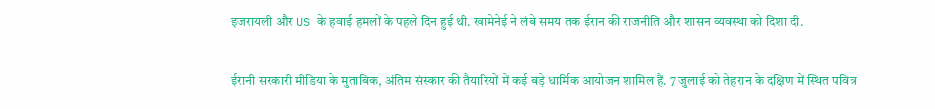इजरायली और US के हवाई हमलों के पहले दिन हुई थी. खामेनेई ने लंबे समय तक ईरान की राजनीति और शासन व्यवस्था को दिशा दी.

ईरानी सरकारी मीडिया के मुताबिक, अंतिम संस्कार की तैयारियों में कई बड़े धार्मिक आयोजन शामिल हैं. 7 जुलाई को तेहरान के दक्षिण में स्थित पवित्र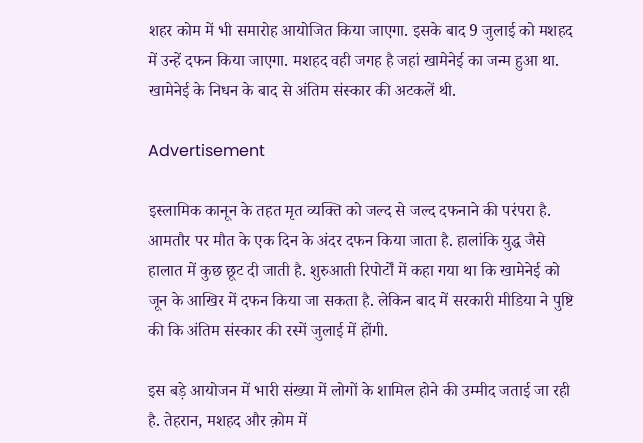शहर कोम में भी समारोह आयोजित किया जाएगा. इसके बाद 9 जुलाई को मशहद में उन्हें दफन किया जाएगा. मशहद वही जगह है जहां खामेनेई का जन्म हुआ था. खामेनेई के निधन के बाद से अंतिम संस्कार की अटकलें थी.

Advertisement

इस्लामिक कानून के तहत मृत व्यक्ति को जल्द से जल्द दफनाने की परंपरा है. आमतौर पर मौत के एक दिन के अंदर दफन किया जाता है. हालांकि युद्ध जैसे हालात में कुछ छूट दी जाती है. शुरुआती रिपोर्टों में कहा गया था कि खामेनेई को जून के आखिर में दफन किया जा सकता है. लेकिन बाद में सरकारी मीडिया ने पुष्टि की कि अंतिम संस्कार की रस्में जुलाई में होंगी.

इस बड़े आयोजन में भारी संख्या में लोगों के शामिल होने की उम्मीद जताई जा रही है. तेहरान, मशहद और क़ोम में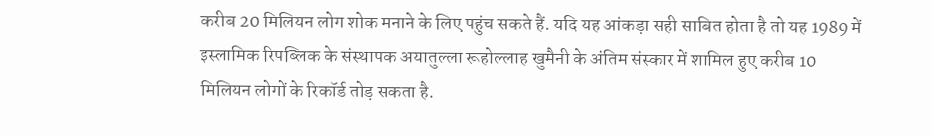करीब 20 मिलियन लोग शोक मनाने के लिए पहुंच सकते हैं. यदि यह आंकड़ा सही साबित होता है तो यह 1989 में इस्लामिक रिपब्लिक के संस्थापक अयातुल्ला रूहोल्लाह खुमैनी के अंतिम संस्कार में शामिल हुए करीब 10 मिलियन लोगों के रिकॉर्ड तोड़ सकता है.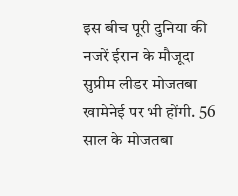इस बीच पूरी दुनिया की नजरें ईरान के मौजूदा सुप्रीम लीडर मोजतबा खामेनेई पर भी होंगी. 56 साल के मोजतबा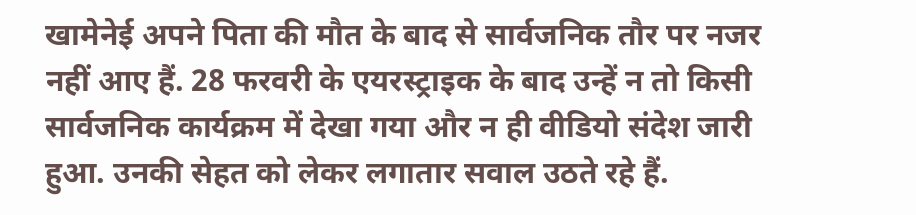खामेनेई अपने पिता की मौत के बाद से सार्वजनिक तौर पर नजर नहीं आए हैं. 28 फरवरी के एयरस्ट्राइक के बाद उन्हें न तो किसी सार्वजनिक कार्यक्रम में देखा गया और न ही वीडियो संदेश जारी हुआ. उनकी सेहत को लेकर लगातार सवाल उठते रहे हैं.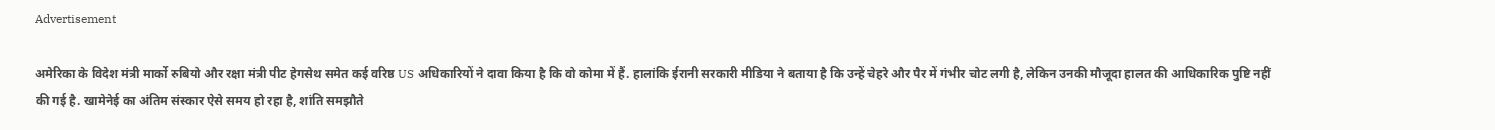Advertisement

अमेरिका के विदेश मंत्री मार्को रुबियो और रक्षा मंत्री पीट हेगसेथ समेत कई वरिष्ठ US अधिकारियों ने दावा किया है कि वो कोमा में हैं. हालांकि ईरानी सरकारी मीडिया ने बताया है कि उन्हें चेहरे और पैर में गंभीर चोट लगी है, लेकिन उनकी मौजूदा हालत की आधिकारिक पुष्टि नहीं की गई है. खामेनेई का अंतिम संस्कार ऐसे समय हो रहा है, शांति समझौते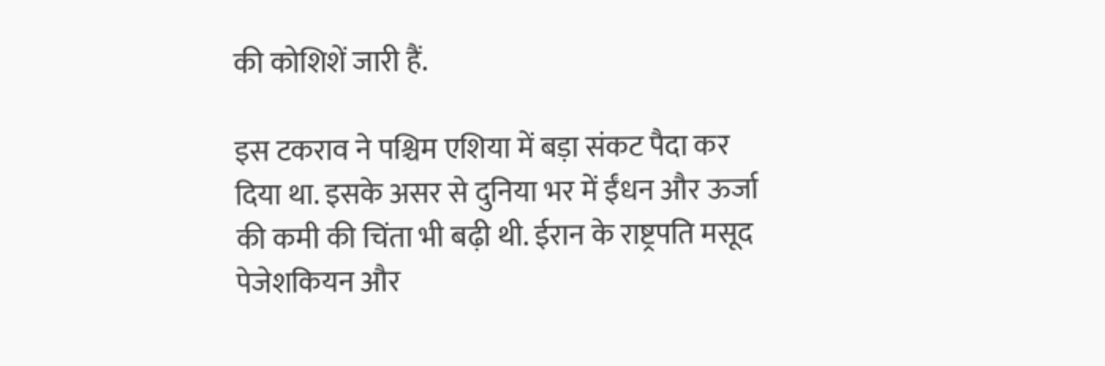की कोशिशें जारी हैं.

इस टकराव ने पश्चिम एशिया में बड़ा संकट पैदा कर दिया था. इसके असर से दुनिया भर में ईंधन और ऊर्जा की कमी की चिंता भी बढ़ी थी. ईरान के राष्ट्रपति मसूद पेजेशकियन और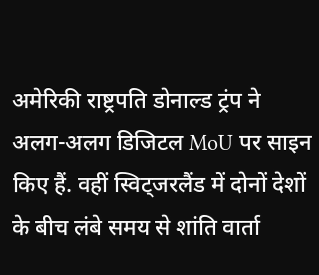अमेरिकी राष्ट्रपति डोनाल्ड ट्रंप ने अलग-अलग डिजिटल MoU पर साइन किए हैं. वहीं स्विट्जरलैंड में दोनों देशों के बीच लंबे समय से शांति वार्ता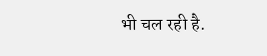भी चल रही है.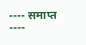---- समाप्त ----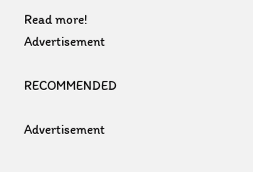Read more!
Advertisement

RECOMMENDED

Advertisement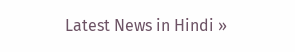Latest News in Hindi »